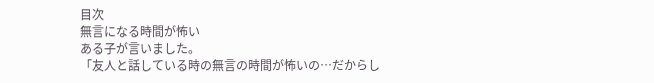目次
無言になる時間が怖い
ある子が言いました。
「友人と話している時の無言の時間が怖いの…だからし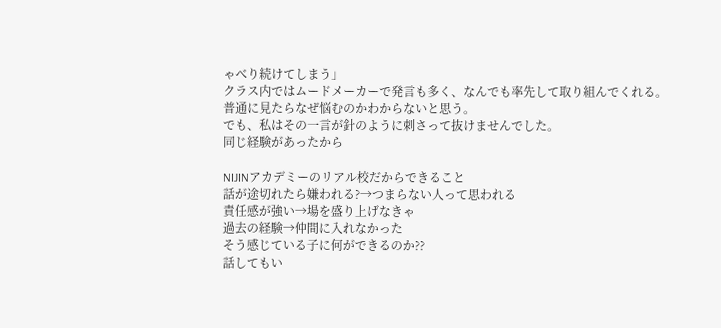ゃべり続けてしまう」
クラス内ではムードメーカーで発言も多く、なんでも率先して取り組んでくれる。
普通に見たらなぜ悩むのかわからないと思う。
でも、私はその一言が針のように刺さって抜けませんでした。
同じ経験があったから

NIJINアカデミーのリアル校だからできること
話が途切れたら嫌われる?→つまらない人って思われる
責任感が強い→場を盛り上げなきゃ
過去の経験→仲間に入れなかった
そう感じている子に何ができるのか??
話してもい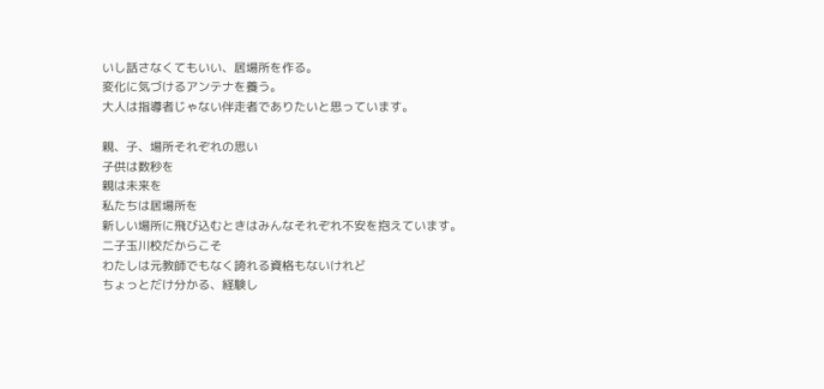いし話さなくてもいい、居場所を作る。
変化に気づけるアンテナを養う。
大人は指導者じゃない伴走者でありたいと思っています。

親、子、場所それぞれの思い
子供は数秒を
親は未来を
私たちは居場所を
新しい場所に飛び込むときはみんなそれぞれ不安を抱えています。
二子玉川校だからこそ
わたしは元教師でもなく誇れる資格もないけれど
ちょっとだけ分かる、経験し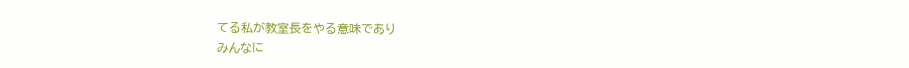てる私が教室長をやる意味であり
みんなに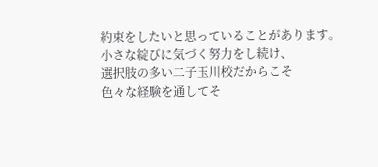約束をしたいと思っていることがあります。
小さな綻びに気づく努力をし続け、
選択肢の多い二子玉川校だからこそ
色々な経験を通してそ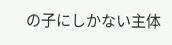の子にしかない主体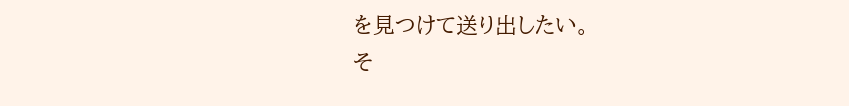を見つけて送り出したい。
そ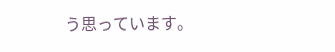う思っています。